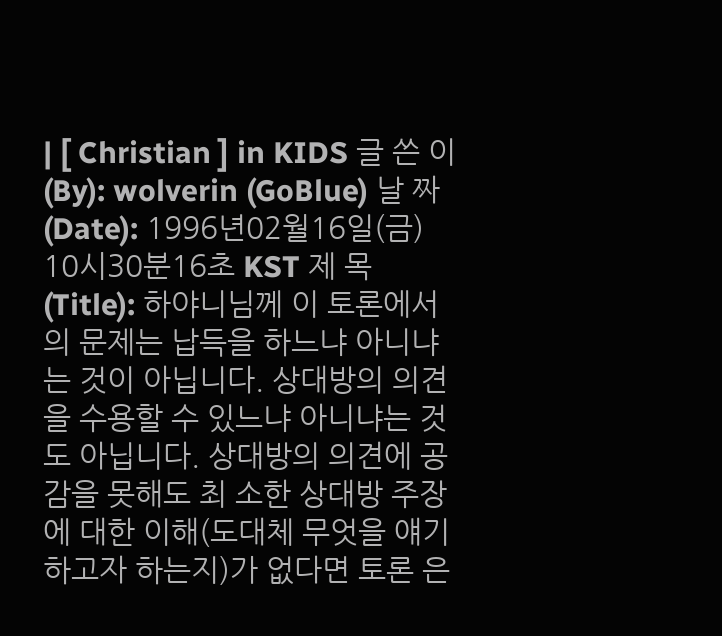| [ Christian ] in KIDS 글 쓴 이(By): wolverin (GoBlue) 날 짜 (Date): 1996년02월16일(금) 10시30분16초 KST 제 목(Title): 하야니님께 이 토론에서의 문제는 납득을 하느냐 아니냐는 것이 아닙니다. 상대방의 의견을 수용할 수 있느냐 아니냐는 것도 아닙니다. 상대방의 의견에 공감을 못해도 최 소한 상대방 주장에 대한 이해(도대체 무엇을 얘기하고자 하는지)가 없다면 토론 은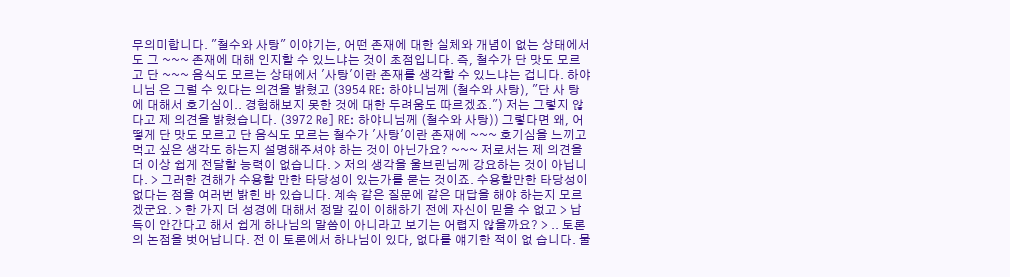무의미합니다. "철수와 사탕" 이야기는, 어떤 존재에 대한 실체와 개념이 없는 상태에서도 그 ~~~ 존재에 대해 인지할 수 있느냐는 것이 초점입니다. 즉, 철수가 단 맛도 모르고 단 ~~~ 음식도 모르는 상태에서 '사탕'이란 존재를 생각할 수 있느냐는 겁니다. 하야니님 은 그럴 수 있다는 의견을 밝혔고 (3954 RE: 하야니님께 (철수와 사탕), "단 사 탕에 대해서 호기심이.. 경험해보지 못한 것에 대한 두려움도 따르겠죠.") 저는 그렇지 않다고 제 의견을 밝혔습니다. (3972 Re] RE: 하야니님께 (철수와 사탕)) 그렇다면 왜, 어떻게 단 맛도 모르고 단 음식도 모르는 철수가 '사탕'이란 존재에 ~~~ 호기심을 느끼고 먹고 싶은 생각도 하는지 설명해주셔야 하는 것이 아닌가요? ~~~ 저로서는 제 의견을 더 이상 쉽게 전달할 능력이 없습니다. > 저의 생각을 울브린님께 강요하는 것이 아닙니다. > 그러한 견해가 수용할 만한 타당성이 있는가를 묻는 것이죠. 수용할만한 타당성이 없다는 점을 여러번 밝힌 바 있습니다. 계속 같은 질문에 같은 대답을 해야 하는지 모르겠군요. > 한 가지 더 성경에 대해서 정말 깊이 이해하기 전에 자신이 믿을 수 없고 > 납득이 안간다고 해서 쉽게 하나님의 말씀이 아니라고 보기는 어렵지 않을까요? > .. 토론의 논점을 벗어납니다. 전 이 토론에서 하나님이 있다, 없다를 얘기한 적이 없 습니다. 물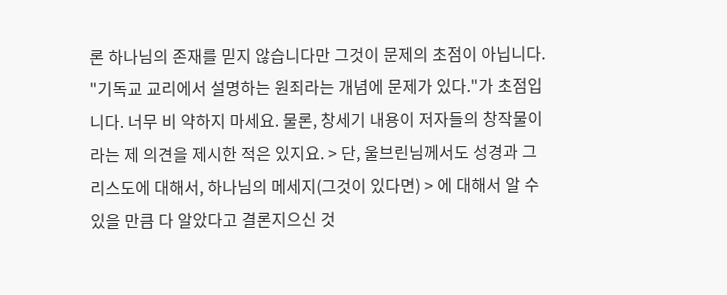론 하나님의 존재를 믿지 않습니다만 그것이 문제의 초점이 아닙니다. "기독교 교리에서 설명하는 원죄라는 개념에 문제가 있다."가 초점입니다. 너무 비 약하지 마세요. 물론, 창세기 내용이 저자들의 창작물이라는 제 의견을 제시한 적은 있지요. > 단, 울브린님께서도 성경과 그리스도에 대해서, 하나님의 메세지(그것이 있다면) > 에 대해서 알 수 있을 만큼 다 알았다고 결론지으신 것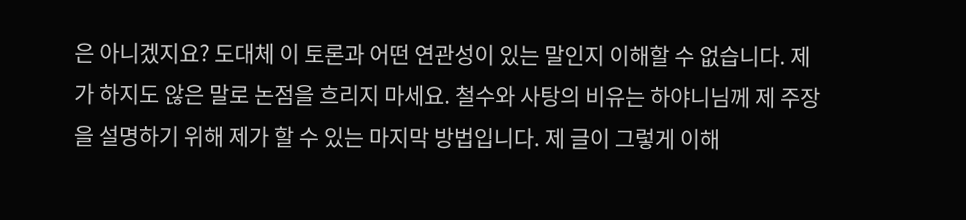은 아니겠지요? 도대체 이 토론과 어떤 연관성이 있는 말인지 이해할 수 없습니다. 제가 하지도 않은 말로 논점을 흐리지 마세요. 철수와 사탕의 비유는 하야니님께 제 주장을 설명하기 위해 제가 할 수 있는 마지막 방법입니다. 제 글이 그렇게 이해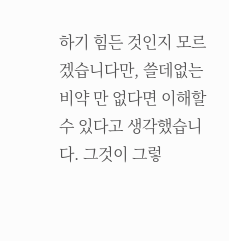하기 힘든 것인지 모르겠습니다만, 쓸데없는 비약 만 없다면 이해할 수 있다고 생각했습니다. 그것이 그렇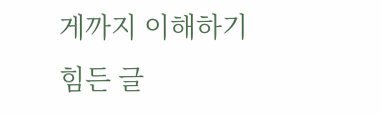게까지 이해하기 힘든 글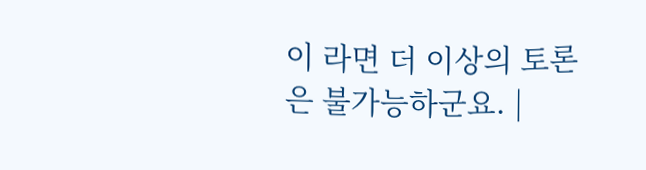이 라면 더 이상의 토론은 불가능하군요. |